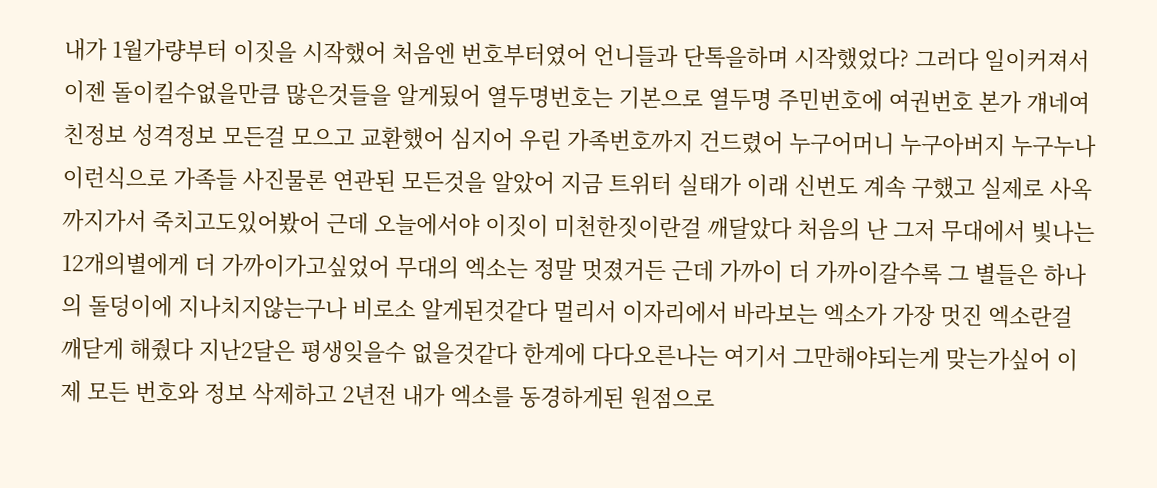내가 1월가량부터 이짓을 시작했어 처음엔 번호부터였어 언니들과 단톡을하며 시작했었다? 그러다 일이커져서 이젠 돌이킬수없을만큼 많은것들을 알게됬어 열두명번호는 기본으로 열두명 주민번호에 여권번호 본가 걔네여친정보 성격정보 모든걸 모으고 교환했어 심지어 우린 가족번호까지 건드렸어 누구어머니 누구아버지 누구누나 이런식으로 가족들 사진물론 연관된 모든것을 알았어 지금 트위터 실태가 이래 신번도 계속 구했고 실제로 사옥까지가서 죽치고도있어봤어 근데 오늘에서야 이짓이 미천한짓이란걸 깨달았다 처음의 난 그저 무대에서 빛나는 12개의별에게 더 가까이가고싶었어 무대의 엑소는 정말 멋졌거든 근데 가까이 더 가까이갈수록 그 별들은 하나의 돌덩이에 지나치지않는구나 비로소 알게된것같다 멀리서 이자리에서 바라보는 엑소가 가장 멋진 엑소란걸 깨닫게 해줬다 지난2달은 평생잊을수 없을것같다 한계에 다다오른나는 여기서 그만해야되는게 맞는가싶어 이제 모든 번호와 정보 삭제하고 2년전 내가 엑소를 동경하게된 원점으로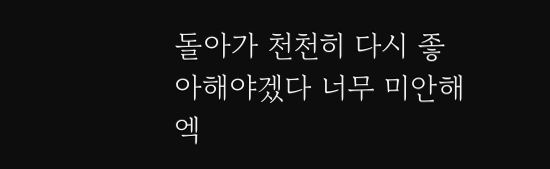돌아가 천천히 다시 좋아해야겠다 너무 미안해 엑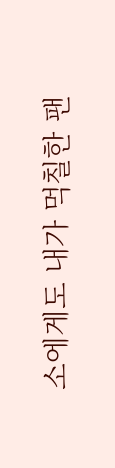소에게도 내가 먹칠한 팬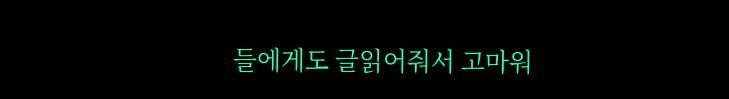들에게도 글읽어줘서 고마워